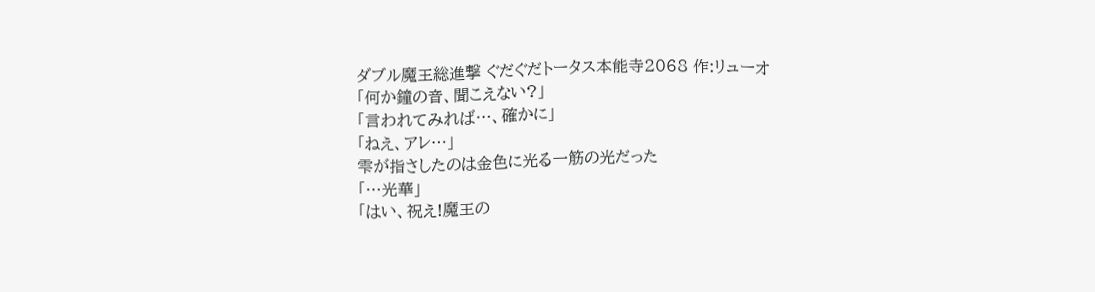ダブル魔王総進撃 ぐだぐだトータス本能寺2068 作:リューオ
「何か鐘の音、聞こえない?」
「言われてみれば…、確かに」
「ねえ、アレ…」
雫が指さしたのは金色に光る一筋の光だった
「…光華」
「はい、祝え!魔王の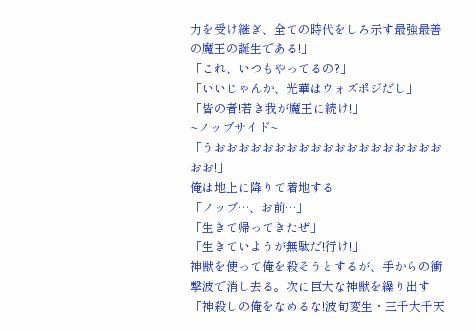力を受け継ぎ、全ての時代をしろ示す最強最善の魔王の誕生である!」
「これ、いつもやってるの?」
「いいじゃんか、光華はウォズポジだし」
「皆の者!若き我が魔王に続け!」
~ノッブサイド~
「うおおおおおおおおおおおおおおおおおおおおお!」
俺は地上に降りて着地する
「ノッブ…、お前…」
「生きて帰ってきたぜ」
「生きていようが無駄だ!行け!」
神獣を使って俺を殺そうとするが、手からの衝撃波で消し去る。次に巨大な神獣を繰り出す
「神殺しの俺をなめるな!波旬変生・三千大千天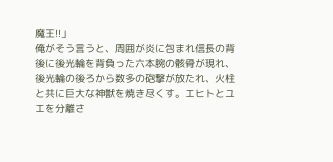魔王!!」
俺がそう言うと、周囲が炎に包まれ信長の背後に後光輪を背負った六本腕の骸骨が現れ、後光輪の後ろから数多の砲撃が放たれ、火柱と共に巨大な神獣を焼き尽くす。エヒトとユエを分離さ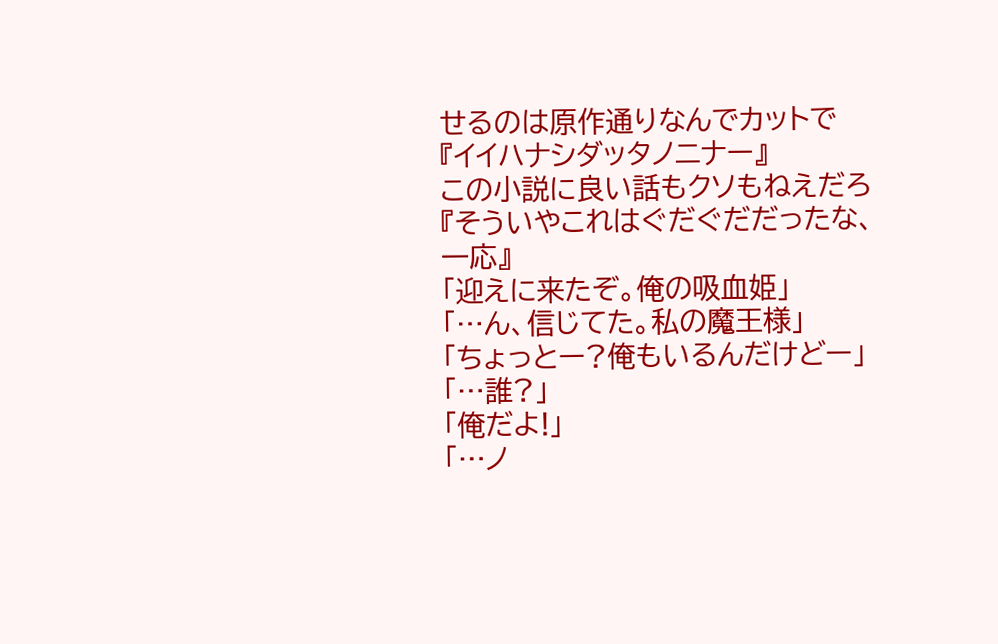せるのは原作通りなんでカットで
『イイハナシダッタノニナー』
この小説に良い話もクソもねえだろ
『そういやこれはぐだぐだだったな、一応』
「迎えに来たぞ。俺の吸血姫」
「…ん、信じてた。私の魔王様」
「ちょっとー?俺もいるんだけどー」
「…誰?」
「俺だよ!」
「…ノ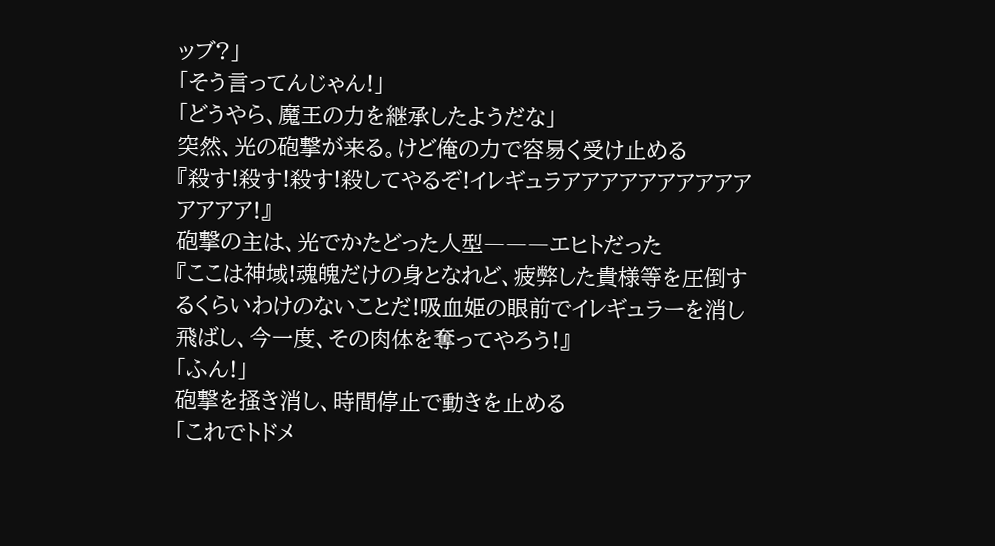ッブ?」
「そう言ってんじゃん!」
「どうやら、魔王の力を継承したようだな」
突然、光の砲撃が来る。けど俺の力で容易く受け止める
『殺す!殺す!殺す!殺してやるぞ!イレギュラアアアアアアアアアアアアアア!』
砲撃の主は、光でかたどった人型―――エヒトだった
『ここは神域!魂魄だけの身となれど、疲弊した貴様等を圧倒するくらいわけのないことだ!吸血姫の眼前でイレギュラーを消し飛ばし、今一度、その肉体を奪ってやろう!』
「ふん!」
砲撃を掻き消し、時間停止で動きを止める
「これでトドメ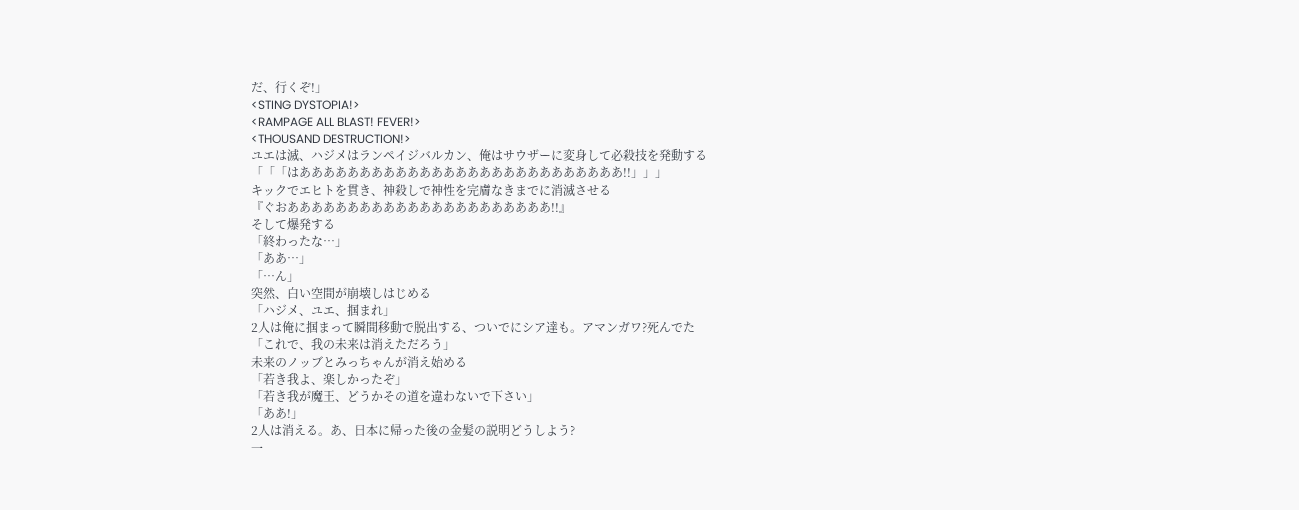だ、行くぞ!」
<STING DYSTOPIA!>
<RAMPAGE ALL BLAST! FEVER!>
<THOUSAND DESTRUCTION!>
ユエは滅、ハジメはランペイジバルカン、俺はサウザーに変身して必殺技を発動する
「「「はあああああああああああああああああああああああああああ!!」」」
キックでエヒトを貫き、神殺しで神性を完膚なきまでに消滅させる
『ぐおああああああああああああああああああああああ!!』
そして爆発する
「終わったな…」
「ああ…」
「…ん」
突然、白い空間が崩壊しはじめる
「ハジメ、ユエ、掴まれ」
2人は俺に掴まって瞬間移動で脱出する、ついでにシア達も。アマンガワ?死んでた
「これで、我の未来は消えただろう」
未来のノッブとみっちゃんが消え始める
「若き我よ、楽しかったぞ」
「若き我が魔王、どうかその道を違わないで下さい」
「ああ!」
2人は消える。あ、日本に帰った後の金髪の説明どうしよう?
一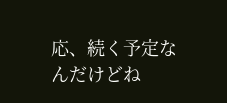応、続く予定なんだけどね